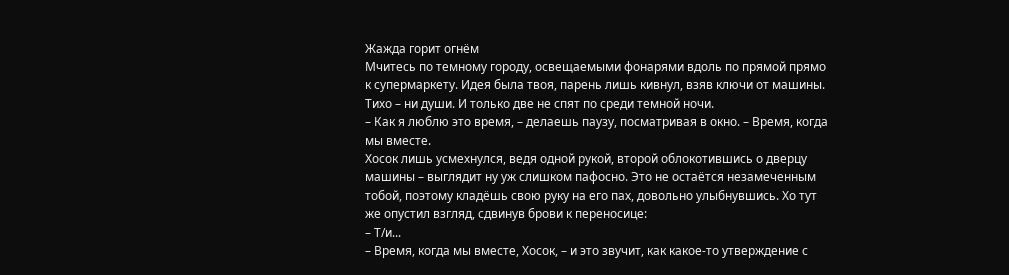Жажда горит огнём
Мчитесь по темному городу, освещаемыми фонарями вдоль по прямой прямо к супермаркету. Идея была твоя, парень лишь кивнул, взяв ключи от машины.
Тихо – ни души. И только две не спят по среди темной ночи.
– Как я люблю это время, – делаешь паузу, посматривая в окно. – Время, когда мы вместе.
Хосок лишь усмехнулся, ведя одной рукой, второй облокотившись о дверцу машины – выглядит ну уж слишком пафосно. Это не остаётся незамеченным тобой, поэтому кладёшь свою руку на его пах, довольно улыбнувшись. Хо тут же опустил взгляд, сдвинув брови к переносице:
– Т/и...
– Время, когда мы вместе, Хосок, – и это звучит, как какое-то утверждение с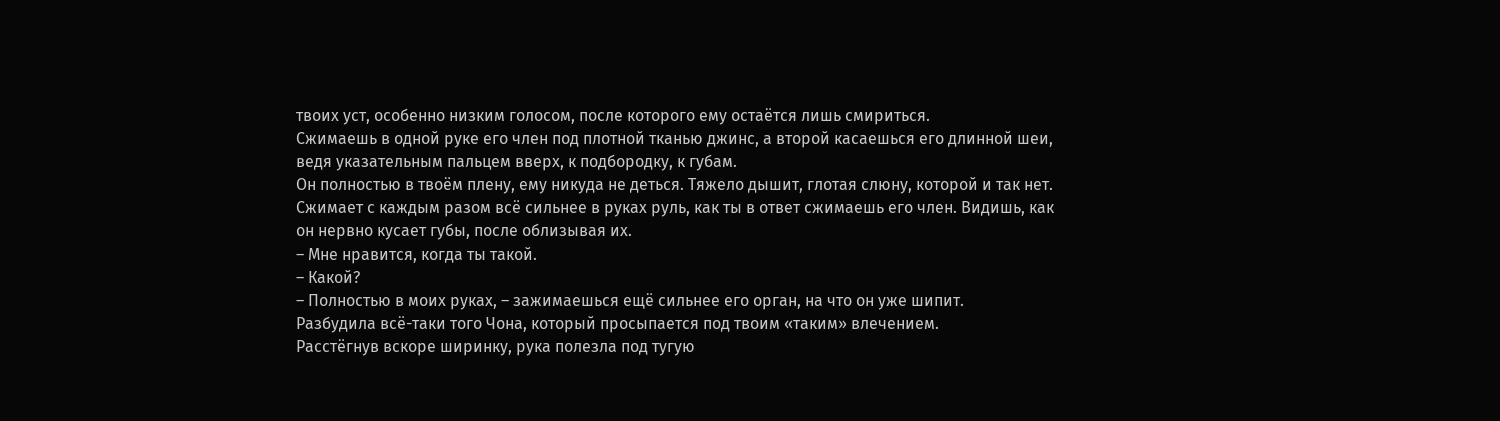твоих уст, особенно низким голосом, после которого ему остаётся лишь смириться.
Сжимаешь в одной руке его член под плотной тканью джинс, а второй касаешься его длинной шеи, ведя указательным пальцем вверх, к подбородку, к губам.
Он полностью в твоём плену, ему никуда не деться. Тяжело дышит, глотая слюну, которой и так нет. Сжимает с каждым разом всё сильнее в руках руль, как ты в ответ сжимаешь его член. Видишь, как он нервно кусает губы, после облизывая их.
– Мне нравится, когда ты такой.
– Какой?
– Полностью в моих руках, – зажимаешься ещё сильнее его орган, на что он уже шипит.
Разбудила всё-таки того Чона, который просыпается под твоим «таким» влечением.
Расстёгнув вскоре ширинку, рука полезла под тугую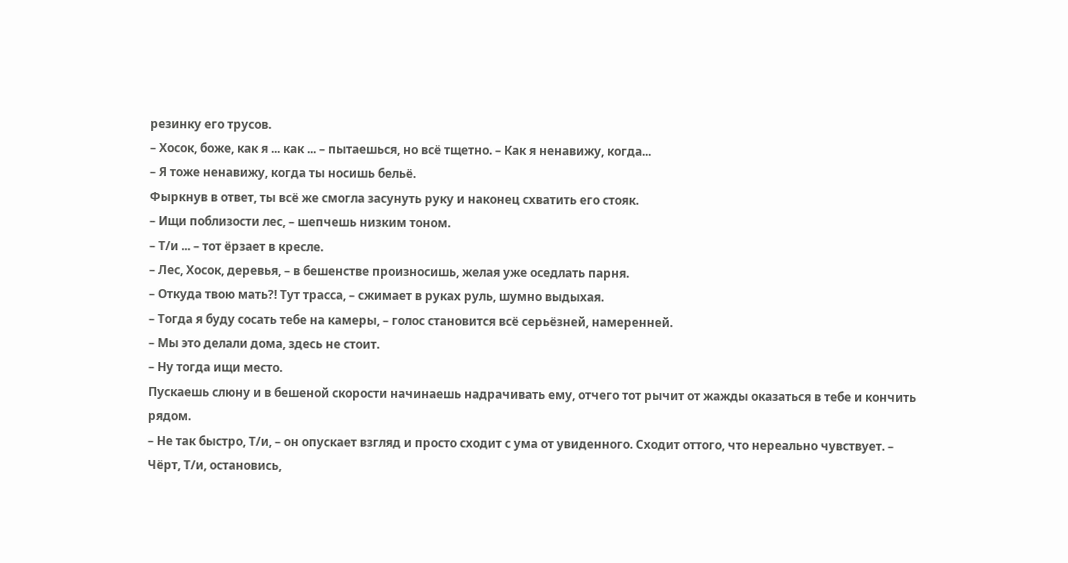резинку его трусов.
– Хосок, боже, как я ... как ... – пытаешься, но всё тщетно. – Как я ненавижу, когда...
– Я тоже ненавижу, когда ты носишь бельё.
Фыркнув в ответ, ты всё же смогла засунуть руку и наконец схватить его стояк.
– Ищи поблизости лес, – шепчешь низким тоном.
– Т/и ... – тот ёрзает в кресле.
– Лес, Хосок, деревья, – в бешенстве произносишь, желая уже оседлать парня.
– Откуда твою мать?! Тут трасса, – сжимает в руках руль, шумно выдыхая.
– Тогда я буду сосать тебе на камеры, – голос становится всё серьёзней, намеренней.
– Мы это делали дома, здесь не стоит.
– Ну тогда ищи место.
Пускаешь слюну и в бешеной скорости начинаешь надрачивать ему, отчего тот рычит от жажды оказаться в тебе и кончить рядом.
– Не так быстро, Т/и, – он опускает взгляд и просто сходит с ума от увиденного. Сходит оттого, что нереально чувствует. – Чёрт, Т/и, остановись,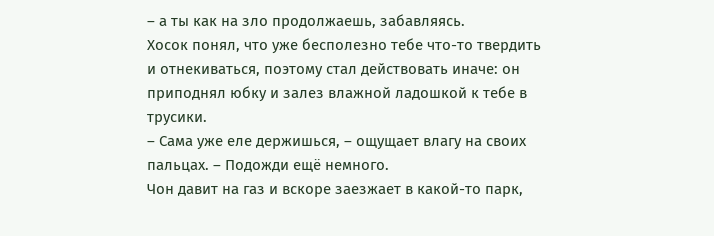– а ты как на зло продолжаешь, забавляясь.
Хосок понял, что уже бесполезно тебе что-то твердить и отнекиваться, поэтому стал действовать иначе: он приподнял юбку и залез влажной ладошкой к тебе в трусики.
– Сама уже еле держишься, – ощущает влагу на своих пальцах. – Подожди ещё немного.
Чон давит на газ и вскоре заезжает в какой-то парк,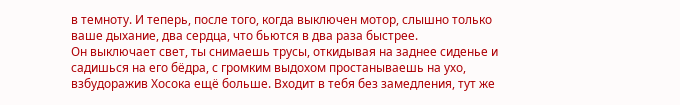в темноту. И теперь, после того, когда выключен мотор, слышно только ваше дыхание, два сердца, что бьются в два раза быстрее.
Он выключает свет, ты снимаешь трусы, откидывая на заднее сиденье и садишься на его бёдра, с громким выдохом простанываешь на ухо, взбудоражив Хосока ещё больше. Входит в тебя без замедления, тут же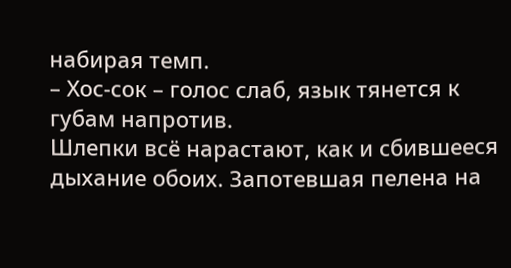набирая темп.
– Хос-сок – голос слаб, язык тянется к губам напротив.
Шлепки всё нарастают, как и сбившееся дыхание обоих. Запотевшая пелена на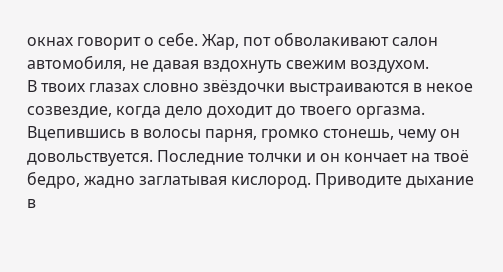окнах говорит о себе. Жар, пот обволакивают салон автомобиля, не давая вздохнуть свежим воздухом.
В твоих глазах словно звёздочки выстраиваются в некое созвездие, когда дело доходит до твоего оргазма. Вцепившись в волосы парня, громко стонешь, чему он довольствуется. Последние толчки и он кончает на твоё бедро, жадно заглатывая кислород. Приводите дыхание в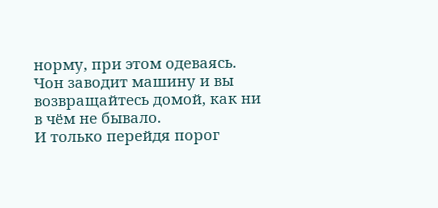норму, при этом одеваясь. Чон заводит машину и вы возвращайтесь домой, как ни в чём не бывало.
И только перейдя порог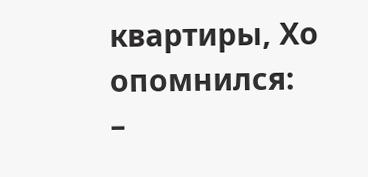квартиры, Хо опомнился:
–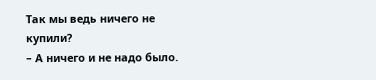Так мы ведь ничего не купили?
– А ничего и не надо было.